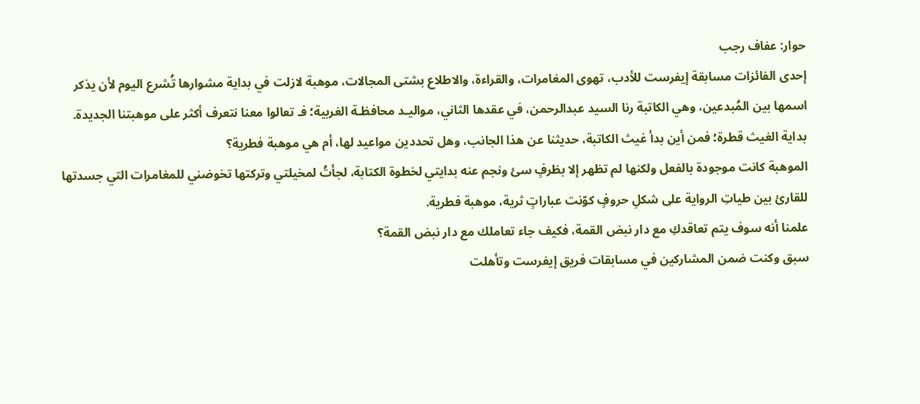حوار: عفاف رجب
إحدى الفائزات مسابقة إيفرست للأدب، تهوى المغامرات، والقراءة، والاطلاع بشتى المجالات، موهبة لازلت في بداية مشوارها تُشرع اليوم لأن يذكر اسمها بين المُبدعين، وهي الكاتبة رنا السيد عبدالرحمن، في عقدها الثاني، مواليـد محافظـة الغربية؛ فـ تعالوا معنا نتعرف أكثر على موهبتنا الجديدة.
بداية الغيث قطرة؛ فمن أين بدأ غيث الكاتبة، حديثنا عن هذا الجانب، وهل تحددين مواعيد لها، أم هي موهبة فطرية؟
الموهبة كانت موجودة بالفعل ولكنها لم تظهر إلا بظرفٍ سئ ونجم عنه بدايتي لخطوة الكتابة، لجأتُ لمخيلتي وتركتها تخوضني للمغامرات التي جسدتها للقارئ بين طياتِ الرواية على شكلِ حروفٍ كوّنت عباراتٍ ثرية، موهبة فطرية.
علمنا أنه سوف يتم تعاقدكِ مع دار نبض القمة، فكيف جاء تعاملك مع دار نبض القمة؟
سبق وكنت ضمن المشاركين في مسابقات فريق إيفرست وتأهلت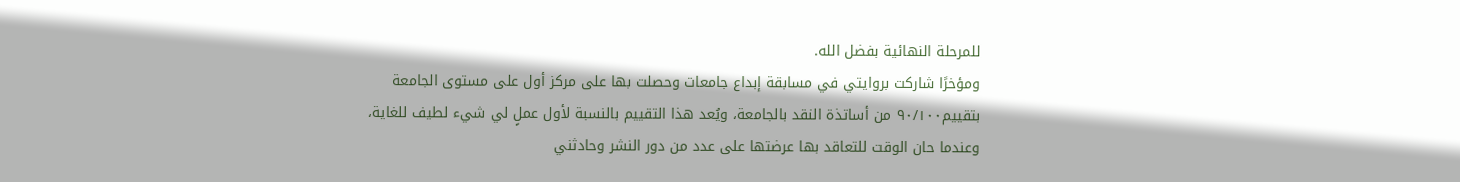للمرحلة النهائية بفضل الله.
ومؤخرًا شاركت بروايتي في مسابقة إبداع جامعات وحصلت بها على مركز أول على مستوى الجامعة بتقييم٩٠/١٠٠ من أساتذة النقد بالجامعة، ويُعد هذا التقييم بالنسبة لأول عملٍ لي شيء لطيف للغاية، وعندما حان الوقت للتعاقد بها عرضتها على عدد من دور النشر وحادثني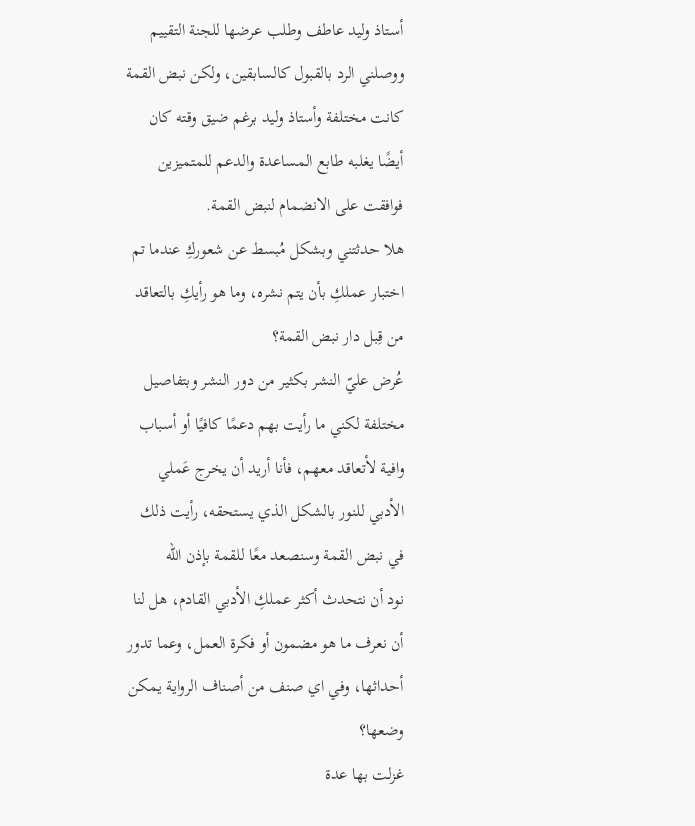أستاذ وليد عاطف وطلب عرضها للجنة التقييم ووصلني الرد بالقبول كالسابقين، ولكن نبض القمة كانت مختلفة وأستاذ وليد برغم ضيق وقته كان أيضًا يغلبه طابع المساعدة والدعم للمتميزين فوافقت على الانضمام لنبض القمة.
هلا حدثتني وبشكل مُبسط عن شعوركِ عندما تم اختبار عملكِ بأن يتم نشره، وما هو رأيكِ بالتعاقد من قِبل دار نبض القمة؟
عُرض عليّ النشر بكثير من دور النشر وبتفاصيل مختلفة لكني ما رأيت بهم دعمًا كافيًا أو أسباب وافية لأتعاقد معهم، فأنا أريد أن يخرج عَملي الأدبي للنور بالشكل الذي يستحقه، رأيت ذلك في نبض القمة وسنصعد معًا للقمة بإذن الله
نود أن نتحدث أكثر عملكِ الأدبي القادم، هل لنا أن نعرف ما هو مضمون أو فكرة العمل، وعما تدور أحداثها، وفي اي صنف من أصناف الرواية يمكن وضعها؟
غزلت بها عدة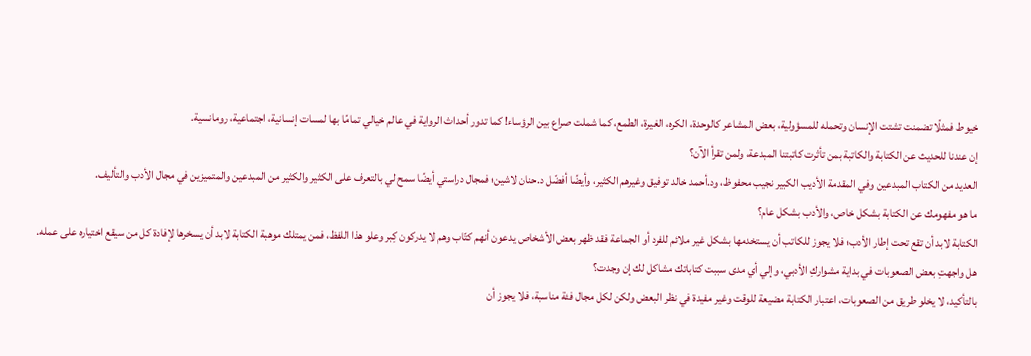خيوط فمثلًا تضمنت تشتت الإنسان وتحمله للمسؤولية، بعض المشاعر كالوحدة، الكره، الغيرة، الطمع، كما شملت صراع بين الرؤساء! كما تدور أحداث الرواية في عالم خيالي تمامًا بها لمسات إنسانية، اجتماعية، رومانسية.
إن عندنا للحديث عن الكتابة والكاتبة بمن تأثرت كاتبتنا المبدعة، ولمن تقرأ الآن؟
العديد من الكتاب المبدعين وفي المقدمة الأديب الكبير نجيب محفوظ، ود.أحمد خالد توفيق وغيرهم الكثير، وأيضًا أفضّل د.حنان لاشين؛ فمجال دراستي أيضًا سمح لي بالتعرف على الكثير والكثير من المبدعين والمتميزين في مجال الأدب والتأليف.
ما هو مفهومك عن الكتابة بشكل خاص، والأدب بشكل عام؟
الكتابة لابد أن تقع تحت إطار الأدب؛ فلا يجوز للكاتب أن يستخدمها بشكل غير ملائم للفرد أو الجماعة فقد ظهر بعض الأشخاص يدعون أنهم كتّاب وهم لا يدركون كِبر وعلو هذا اللفظ، فمن يمتلك موهبة الكتابة لابد أن يسخرها لإفادة كل من سيقع اختياره على عمله.
هل واجهتِ بعض الصعوبات في بداية مشواركِ الأدبي، وإلي أي مدى سببت كتاباتك مشاكل لك إن وجدت؟
بالتأكيد، لا يخلو طريق من الصعوبات، اعتبار الكتابة مضيعة للوقت وغير مفيدة في نظر البعض ولكن لكل مجال فئة مناسبة، فلا يجوز أن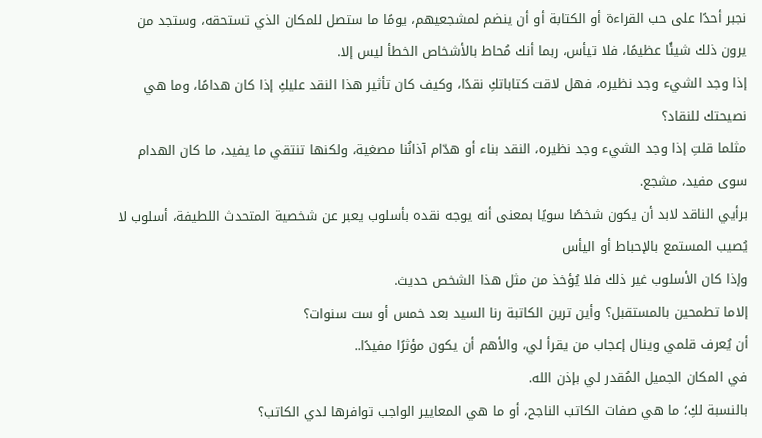نجبر أحدًا على حب القراءة أو الكتابة أو أن ينضم لمشجعيهم، يومًا ما ستصل للمكان الذي تستحقه، وستجد من يرون ذلك شيئًا عظيمًا، فلا تيأس، ربما أنك مُحاط بالأشخاص الخطأ ليس إلا.
إذا وجد الشيء وجد نظيره، فهل لاقت كتاباتكِ نقدًا، وكيف كان تأثير هذا النقد عليكِ إذا كان هدامًا، وما هي نصيحتك للنقاد؟
مثلما قلتِ إذا وجد الشيء وجد نظيره، النقد بناء أو هدّام آذانُنا مصغية، ولكنها تنتقي ما يفيد، ما كان الهدام سوى مفيد، مشجع.
برأيي الناقد لابد أن يكون شخصًا سويًا بمعنى أنه يوجه نقده بأسلوب يعبر عن شخصية المتحدث اللطيفة، أسلوب لا يُصيب المستمع بالإحباط أو اليأس
وإذا كان الأسلوب غير ذلك فلا يُؤخذ من مثل هذا الشخص حديث.
إلاما تطمحين بالمستقبل؟ وأين ترين الكاتبة رنا السيد بعد خمس أو ست سنوات؟
أن يُعرف قلمي وينال إعجاب من يقرأ لي، والأهم أن يكون مؤثرًا مفيدًا..
في المكان الجميل المُقدر لي بإذن الله.
بالنسبة لكِ؛ ما هي صفات الكاتب الناجح، أو ما هي المعايير الواجب توافرها لدي الكاتب؟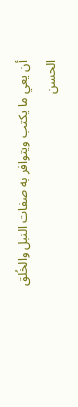أن يعي ما يكتب ويتوافر به صفات النبل والخُلق الحسن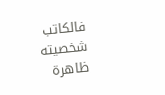فالكاتب شخصيته ظاهرة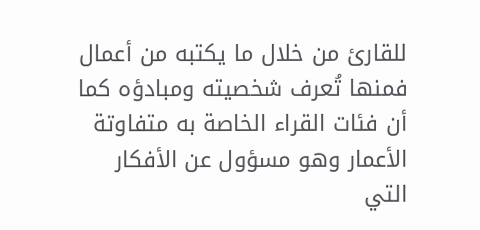للقارئ من خلال ما يكتبه من أعمال فمنها تُعرف شخصيته ومبادؤه كما أن فئات القراء الخاصة به متفاوتة الأعمار وهو مسؤول عن الأفكار التي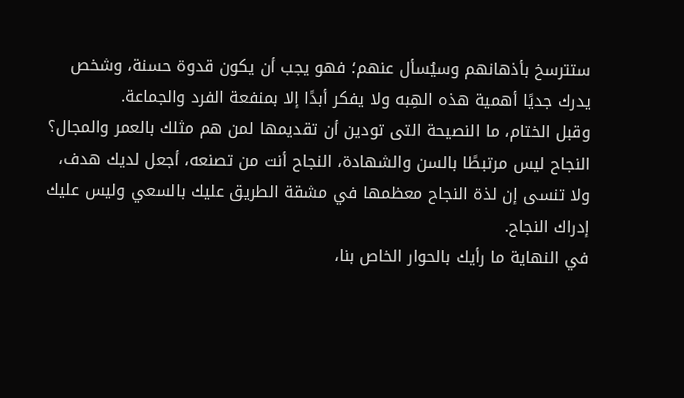ستترسخ بأذهانهم وسيُسأل عنهم؛ فهو يجب أن يكون قدوة حسنة، وشخص يدرك جديًا أهمية هذه الهِبه ولا يفكر أبدًا إلا بمنفعة الفرد والجماعة.
وقبل الختام، ما النصيحة التى تودين أن تقديمها لمن هم مثلك بالعمر والمجال؟
النجاح ليس مرتبطًا بالسن والشهادة، النجاح أنت من تصنعه، أجعل لديك هدف، ولا تنسى إن لذة النجاح معظمها في مشقة الطريق عليك بالسعي وليس عليك إدراك النجاح.
في النهاية ما رأيك بالحوار الخاص بنا،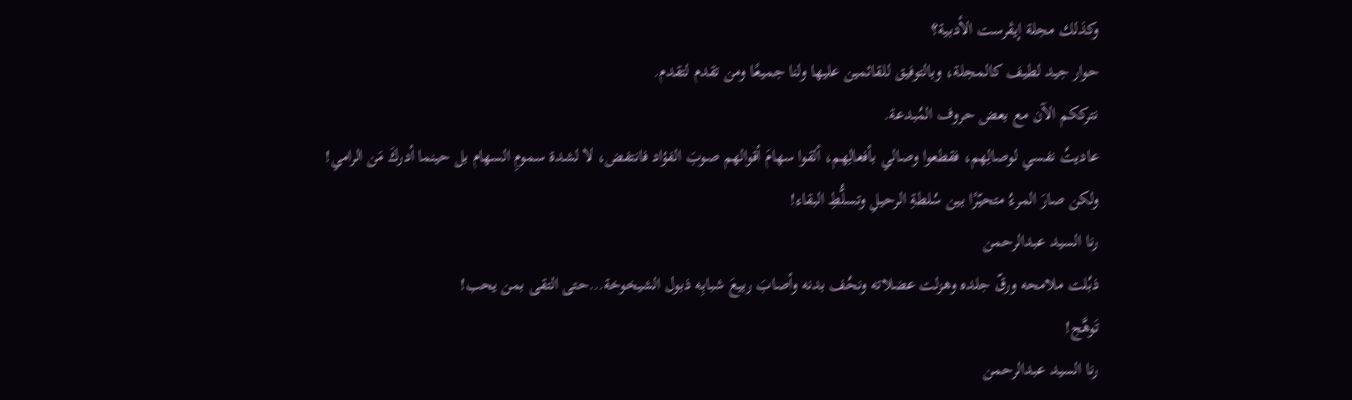وكذلك مجلة إيڤرست الأدبية؟
حوار جيد لطيف كالمجلة، وبالتوفيق للقائمين عليها ولنا جميعًا ومن تقدم لتقدم.
نترككم الآن مع بعض حروف المُبدعة.
عاديتُ نفسي لوصالِهم، فقطعوا وصالي بأفعالِهم، ألقوا سهامَ أقوالهم صوبَ الفؤاد فانتفض، لا لشدة سمومِ السهام بل حينما أدركَ مَن الرامي!
ولكن صارَ المرءُ متحيّرًا بين سُلطةِ الرحيلِ وتسلُّطِ البقاء!
رنا السيد عبدالرحمن
ذبُلت ملامحه ورقّ جلده وهزلت عضلاته ونحُف بدنه وأصابَ ربيعَ شبابِه ذبول الشيخوخة…حتى التقى بمن يحب!
تَوهَّج!
رنا السيد عبدالرحمن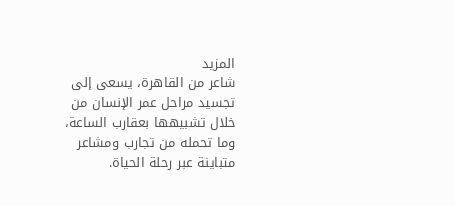المزيد
شاعر من القاهرة، يسعى إلى تجسيد مراحل عمر الإنسان من خلال تشبيهها بعقارب الساعة، وما تحمله من تجارب ومشاعر متباينة عبر رحلة الحياة.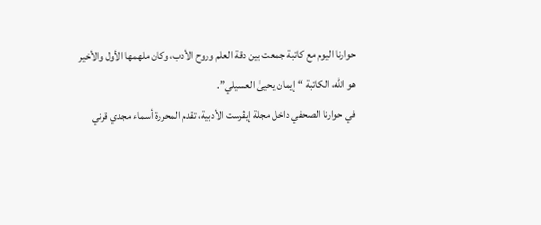حوارنا اليوم مع كاتبة جمعت بين دقة العلم وروح الأدب، وكان ملهمها الأول والأخير هو الله، الكاتبة “إيمان يحيىٰ العسيلي”.
في حوارنا الصحفي داخل مجلة إيڤرست الأدبية، تقدم المحررة أسماء مجدي قرني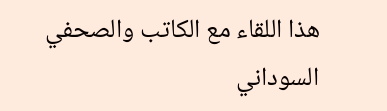هذا اللقاء مع الكاتب والصحفي السوداني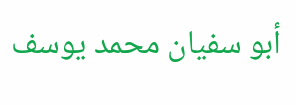أبو سفيان محمد يوسف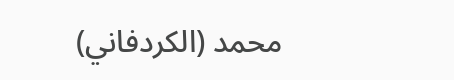محمد (الكردفاني)